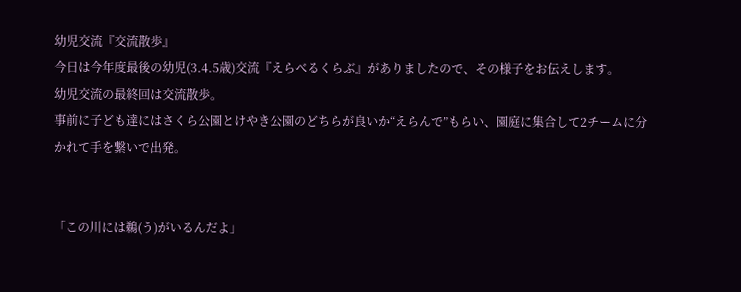幼児交流『交流散歩』
今日は今年度最後の幼児(3.4.5歳)交流『えらべるくらぶ』がありましたので、その様子をお伝えします。
幼児交流の最終回は交流散歩。
事前に子ども達にはさくら公園とけやき公園のどちらが良いか“えらんで”もらい、園庭に集合して2チームに分かれて手を繋いで出発。


「この川には鵜(う)がいるんだよ」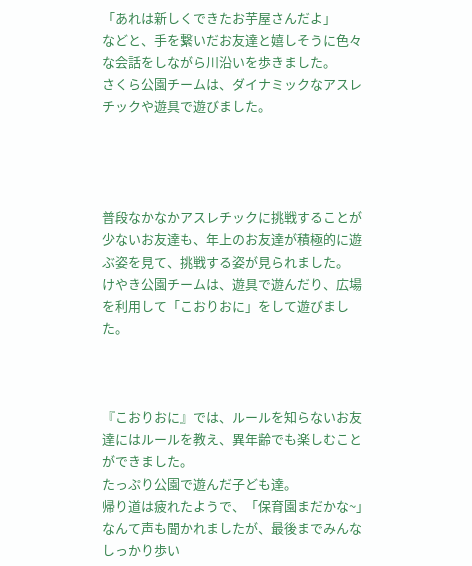「あれは新しくできたお芋屋さんだよ」
などと、手を繋いだお友達と嬉しそうに色々な会話をしながら川沿いを歩きました。
さくら公園チームは、ダイナミックなアスレチックや遊具で遊びました。




普段なかなかアスレチックに挑戦することが少ないお友達も、年上のお友達が積極的に遊ぶ姿を見て、挑戦する姿が見られました。
けやき公園チームは、遊具で遊んだり、広場を利用して「こおりおに」をして遊びました。



『こおりおに』では、ルールを知らないお友達にはルールを教え、異年齢でも楽しむことができました。
たっぷり公園で遊んだ子ども達。
帰り道は疲れたようで、「保育園まだかな~」なんて声も聞かれましたが、最後までみんなしっかり歩い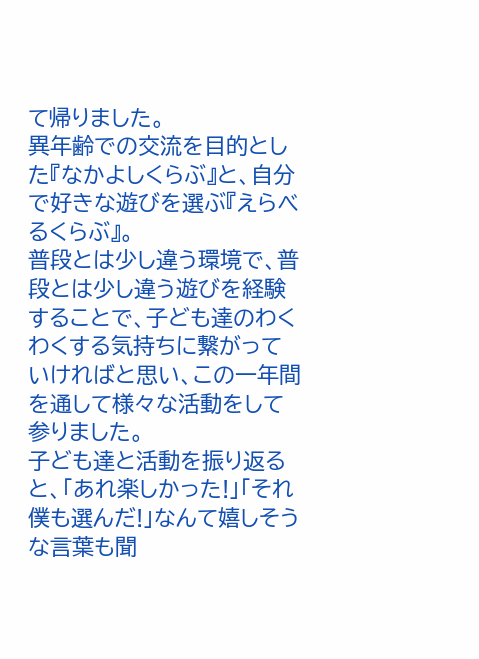て帰りました。
異年齢での交流を目的とした『なかよしくらぶ』と、自分で好きな遊びを選ぶ『えらべるくらぶ』。
普段とは少し違う環境で、普段とは少し違う遊びを経験することで、子ども達のわくわくする気持ちに繋がっていければと思い、この一年間を通して様々な活動をして参りました。
子ども達と活動を振り返ると、「あれ楽しかった!」「それ僕も選んだ!」なんて嬉しそうな言葉も聞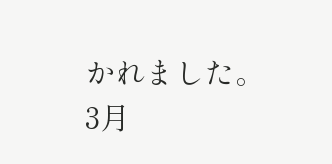かれました。
3月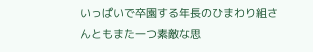いっぱいで卒園する年長のひまわり組さんともまた一つ素敵な思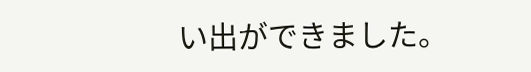い出ができました。